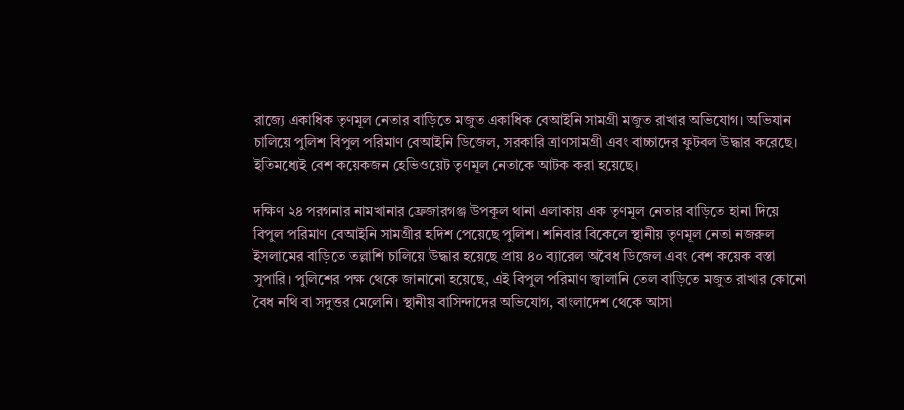রাজ্যে একাধিক তৃণমূল নেতার বাড়িতে মজুত একাধিক বেআইনি সামগ্রী মজুত রাখার অভিযোগ। অভিযান চালিয়ে পুলিশ বিপুল পরিমাণ বেআইনি ডিজেল, সরকারি ত্রাণসামগ্রী এবং বাচ্চাদের ফুটবল উদ্ধার করেছে। ইতিমধ্যেই বেশ কয়েকজন হেভিওয়েট তৃণমূল নেতাকে আটক করা হয়েছে।

দক্ষিণ ২৪ পরগনার নামখানার ফ্রেজারগঞ্জ উপকূল থানা এলাকায় এক তৃণমূল নেতার বাড়িতে হানা দিয়ে বিপুল পরিমাণ বেআইনি সামগ্রীর হদিশ পেয়েছে পুলিশ। শনিবার বিকেলে স্থানীয় তৃণমূল নেতা নজরুল ইসলামের বাড়িতে তল্লাশি চালিয়ে উদ্ধার হয়েছে প্রায় ৪০ ব্যারেল অবৈধ ডিজেল এবং বেশ কয়েক বস্তা সুপারি। পুলিশের পক্ষ থেকে জানানো হয়েছে, এই বিপুল পরিমাণ জ্বালানি তেল বাড়িতে মজুত রাখার কোনো বৈধ নথি বা সদুত্তর মেলেনি। স্থানীয় বাসিন্দাদের অভিযোগ, বাংলাদেশ থেকে আসা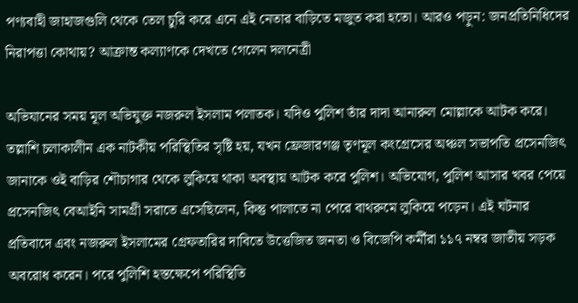পণ্যবাহী জাহাজগুলি থেকে তেল চুরি করে এনে এই নেতার বাড়িতে মজুত করা হতো। আরও পড়ুন: জনপ্রতিনিধিদের নিরাপত্তা কোথায়? আক্রান্ত কল্যাণকে দেখতে গেলেন দলনেত্রী

অভিযানের সময় মূল অভিযুক্ত নজরুল ইসলাম পলাতক। যদিও পুলিশ তাঁর দাদা আনারুল মোল্লাকে আটক করে। তল্লাশি চলাকালীন এক নাটকীয় পরিস্থিতির সৃষ্টি হয়, যখন ফ্রেজারগঞ্জ তৃণমূল কংগ্রেসের অঞ্চল সভাপতি প্রসেনজিৎ জানাকে ওই বাড়ির শৌচাগার থেকে লুকিয়ে থাকা অবস্থায় আটক করে পুলিশ। অভিযোগ, পুলিশ আসার খবর পেয়ে প্রসেনজিৎ বেআইনি সামগ্রী সরাতে এসেছিলেন, কিন্তু পালাতে না পেরে বাথরুমে লুকিয়ে পড়েন। এই ঘটনার প্রতিবাদে এবং নজরুল ইসলামের গ্রেফতারির দাবিতে উত্তেজিত জনতা ও বিজেপি কর্মীরা ১১৭ নম্বর জাতীয় সড়ক অবরোধ করেন। পরে পুলিশি হস্তক্ষেপে পরিস্থিতি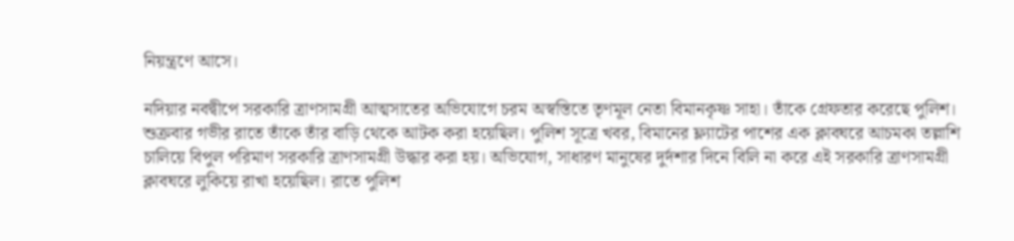নিয়ন্ত্রণে আসে।

নদিয়ার নবদ্বীপে সরকারি ত্রাণসামগ্রী আত্মসাতের অভিযোগে চরম অস্বস্তিতে তৃণমূল নেতা বিমানকৃষ্ণ সাহা। তাঁকে গ্রেফতার করেছে পুলিশ। শুক্রবার গভীর রাতে তাঁকে তাঁর বাড়ি থেকে আটক করা হয়েছিল। পুলিশ সূত্রে খবর, বিমানের ফ্ল্যাটের পাশের এক ক্লাবঘরে আচমকা তল্লাশি চালিয়ে বিপুল পরিমাণ সরকারি ত্রাণসামগ্রী উদ্ধার করা হয়। অভিযোগ, সাধারণ মানুষের দুর্দশার দিনে বিলি না করে এই সরকারি ত্রাণসামগ্রী ক্লাবঘরে লুকিয়ে রাখা হয়েছিল। রাতে পুলিশ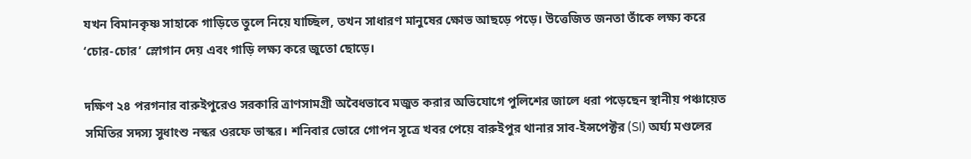যখন বিমানকৃষ্ণ সাহাকে গাড়িতে তুলে নিয়ে যাচ্ছিল, তখন সাধারণ মানুষের ক্ষোভ আছড়ে পড়ে। উত্তেজিত জনতা তাঁকে লক্ষ্য করে ‘চোর-চোর’ স্লোগান দেয় এবং গাড়ি লক্ষ্য করে জুতো ছোড়ে।

দক্ষিণ ২৪ পরগনার বারুইপুরেও সরকারি ত্রাণসামগ্রী অবৈধভাবে মজুত করার অভিযোগে পুলিশের জালে ধরা পড়েছেন স্থানীয় পঞ্চায়েত সমিতির সদস্য সুধাংশু নস্কর ওরফে ভাস্কর। শনিবার ভোরে গোপন সূত্রে খবর পেয়ে বারুইপুর থানার সাব-ইন্সপেক্টর (SI) অর্ঘ্য মণ্ডলের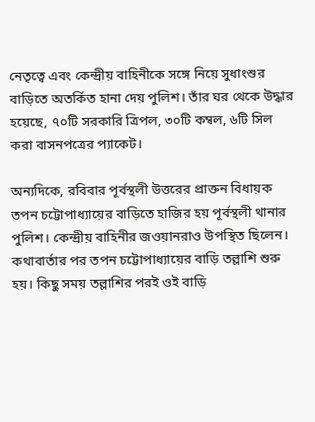নেতৃত্বে এবং কেন্দ্রীয় বাহিনীকে সঙ্গে নিয়ে সুধাংশুর বাড়িতে অতর্কিত হানা দেয় পুলিশ। তাঁর ঘর থেকে উদ্ধার হয়েছে, ৭০টি সরকারি ত্রিপল, ৩০টি কম্বল, ৬টি সিল করা বাসনপত্রের প্যাকেট।

অন্যদিকে, রবিবার পূর্বস্থলী উত্তরের প্রাক্তন বিধায়ক তপন চট্টোপাধ্যায়ের বাড়িতে হাজির হয় পূর্বস্থলী থানার পুলিশ। কেন্দ্রীয় বাহিনীর জওয়ানরাও উপস্থিত ছিলেন। কথাবার্তার পর তপন চট্টোপাধ্যায়ের বাড়ি তল্লাশি শুরু হয়। কিছু সময় তল্লাশির পরই ওই বাড়ি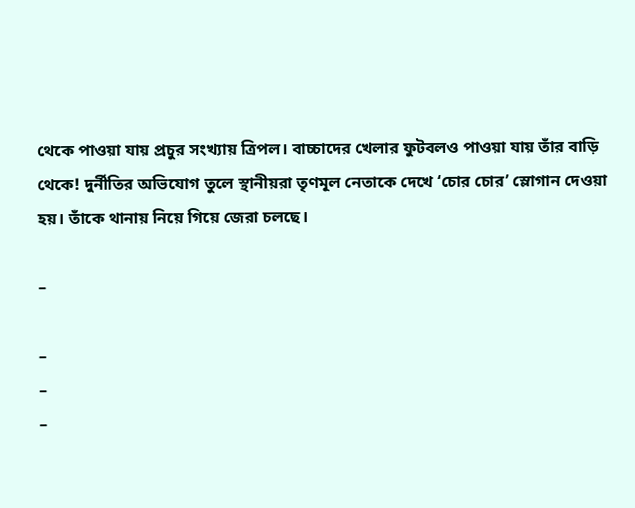থেকে পাওয়া যায় প্রচুর সংখ্যায় ত্রিপল। বাচ্চাদের খেলার ফুটবলও পাওয়া যায় তাঁর বাড়ি থেকে! দুর্নীতির অভিযোগ তুলে স্থানীয়রা তৃণমূল নেতাকে দেখে ‘চোর চোর’ স্লোগান দেওয়া হয়। তাঁকে থানায় নিয়ে গিয়ে জেরা চলছে।

–

–
–
–